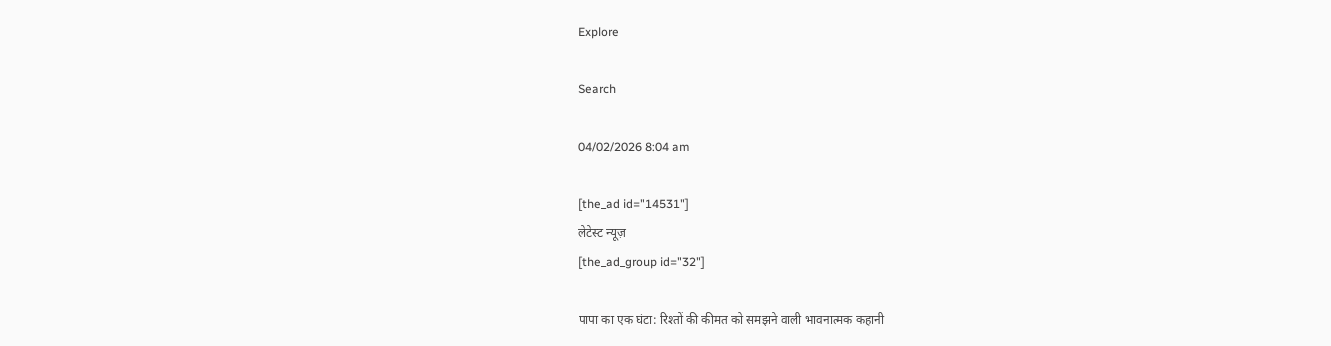Explore

Search

04/02/2026 8:04 am

[the_ad id="14531"]
लेटेस्ट न्यूज़
[the_ad_group id="32"]

पापा का एक घंटा: रिश्तों की कीमत को समझने वाली भावनात्मक कहानी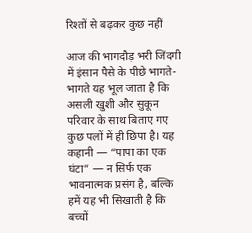रिश्तों से बढ़कर कुछ नहीं

आज की भागदौड़ भरी जिंदगी में इंसान पैसे के पीछे भागते-भागते यह भूल जाता है कि असली खुशी और सुकून परिवार के साथ बिताए गए कुछ पलों में ही छिपा है। यह कहानी — “पापा का एक घंटा” — न सिर्फ एक भावनात्मक प्रसंग है, बल्कि हमें यह भी सिखाती है कि बच्चों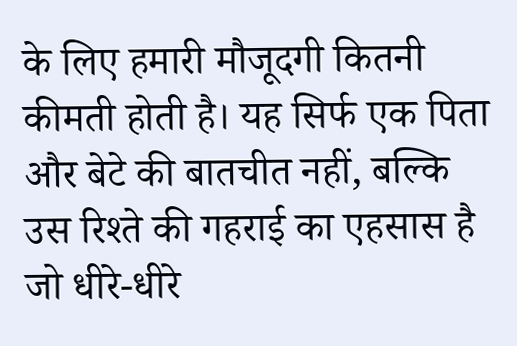के लिए हमारी मौजूदगी कितनी कीमती होती है। यह सिर्फ एक पिता और बेटे की बातचीत नहीं, बल्कि उस रिश्ते की गहराई का एहसास है जो धीरे-धीरे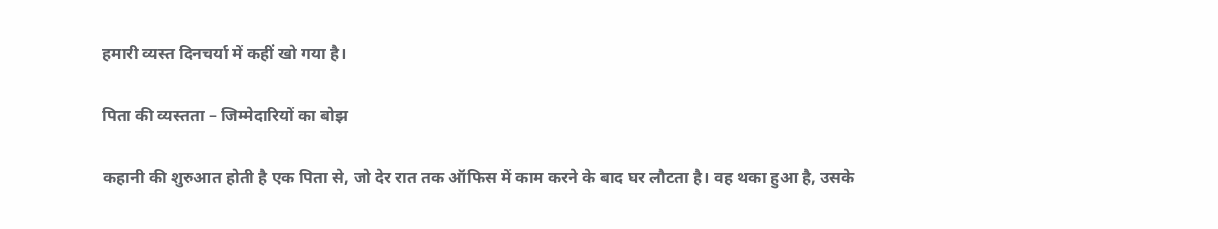हमारी व्यस्त दिनचर्या में कहीं खो गया है।

पिता की व्यस्तता – जिम्मेदारियों का बोझ

कहानी की शुरुआत होती है एक पिता से, जो देर रात तक ऑफिस में काम करने के बाद घर लौटता है। वह थका हुआ है, उसके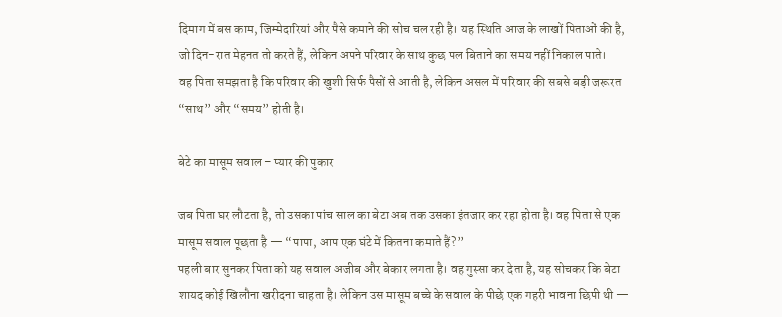दिमाग में बस काम, जिम्मेदारियां और पैसे कमाने की सोच चल रही है। यह स्थिति आज के लाखों पिताओं की है, जो दिन-रात मेहनत तो करते हैं, लेकिन अपने परिवार के साथ कुछ पल बिताने का समय नहीं निकाल पाते।
वह पिता समझता है कि परिवार की खुशी सिर्फ पैसों से आती है, लेकिन असल में परिवार की सबसे बड़ी जरूरत “साथ” और “समय” होती है।

बेटे का मासूम सवाल – प्यार की पुकार

जब पिता घर लौटता है, तो उसका पांच साल का बेटा अब तक उसका इंतजार कर रहा होता है। वह पिता से एक मासूम सवाल पूछता है — “पापा, आप एक घंटे में कितना कमाते हैं?”
पहली बार सुनकर पिता को यह सवाल अजीब और बेकार लगता है। वह गुस्सा कर देता है, यह सोचकर कि बेटा शायद कोई खिलौना खरीदना चाहता है। लेकिन उस मासूम बच्चे के सवाल के पीछे एक गहरी भावना छिपी थी —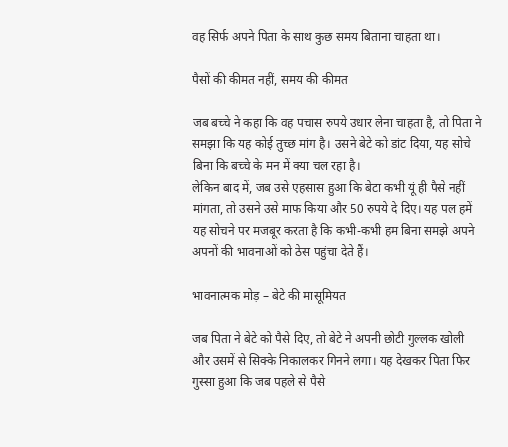वह सिर्फ अपने पिता के साथ कुछ समय बिताना चाहता था।

पैसों की कीमत नहीं, समय की कीमत

जब बच्चे ने कहा कि वह पचास रुपये उधार लेना चाहता है, तो पिता ने समझा कि यह कोई तुच्छ मांग है। उसने बेटे को डांट दिया, यह सोचे बिना कि बच्चे के मन में क्या चल रहा है।
लेकिन बाद में, जब उसे एहसास हुआ कि बेटा कभी यूं ही पैसे नहीं मांगता, तो उसने उसे माफ किया और 50 रुपये दे दिए। यह पल हमें यह सोचने पर मजबूर करता है कि कभी-कभी हम बिना समझे अपने अपनों की भावनाओं को ठेस पहुंचा देते हैं।

भावनात्मक मोड़ – बेटे की मासूमियत

जब पिता ने बेटे को पैसे दिए, तो बेटे ने अपनी छोटी गुल्लक खोली और उसमें से सिक्के निकालकर गिनने लगा। यह देखकर पिता फिर गुस्सा हुआ कि जब पहले से पैसे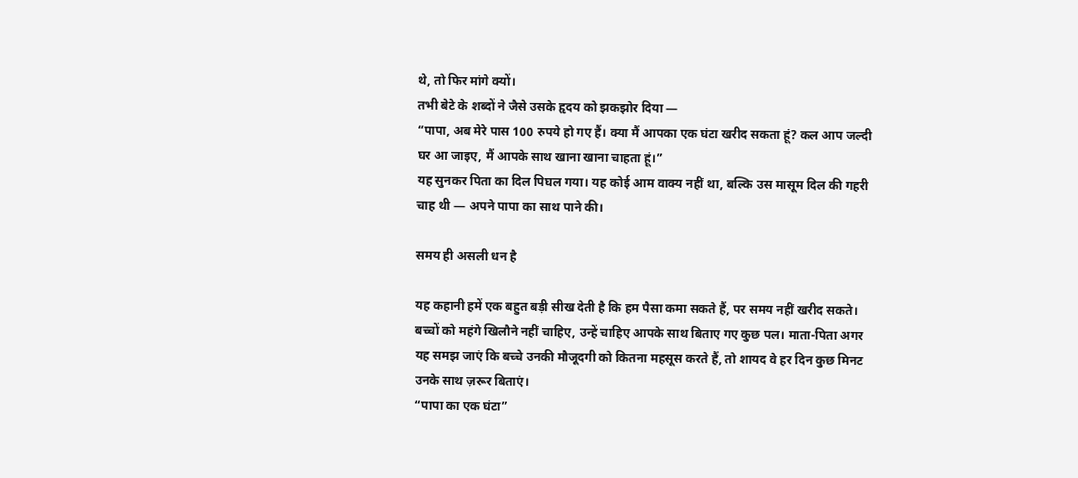थे, तो फिर मांगे क्यों।
तभी बेटे के शब्दों ने जैसे उसके हृदय को झकझोर दिया —
“पापा, अब मेरे पास 100 रुपये हो गए हैं। क्या मैं आपका एक घंटा खरीद सकता हूं? कल आप जल्दी घर आ जाइए, मैं आपके साथ खाना खाना चाहता हूं।”
यह सुनकर पिता का दिल पिघल गया। यह कोई आम वाक्य नहीं था, बल्कि उस मासूम दिल की गहरी चाह थी — अपने पापा का साथ पाने की।

समय ही असली धन है

यह कहानी हमें एक बहुत बड़ी सीख देती है कि हम पैसा कमा सकते हैं, पर समय नहीं खरीद सकते।
बच्चों को महंगे खिलौने नहीं चाहिए, उन्हें चाहिए आपके साथ बिताए गए कुछ पल। माता-पिता अगर यह समझ जाएं कि बच्चे उनकी मौजूदगी को कितना महसूस करते हैं, तो शायद वे हर दिन कुछ मिनट उनके साथ ज़रूर बिताएं।
“पापा का एक घंटा”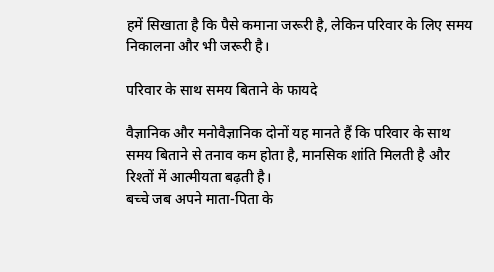हमें सिखाता है कि पैसे कमाना जरूरी है, लेकिन परिवार के लिए समय निकालना और भी जरूरी है।

परिवार के साथ समय बिताने के फायदे

वैज्ञानिक और मनोवैज्ञानिक दोनों यह मानते हैं कि परिवार के साथ समय बिताने से तनाव कम होता है, मानसिक शांति मिलती है और रिश्तों में आत्मीयता बढ़ती है।
बच्चे जब अपने माता-पिता के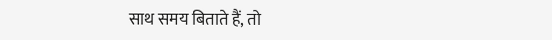साथ समय बिताते हैं, तो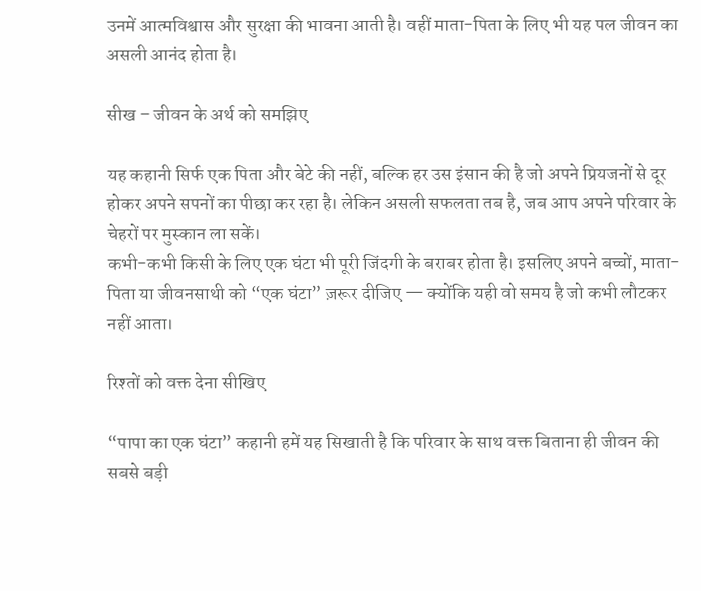उनमें आत्मविश्वास और सुरक्षा की भावना आती है। वहीं माता-पिता के लिए भी यह पल जीवन का असली आनंद होता है।

सीख – जीवन के अर्थ को समझिए

यह कहानी सिर्फ एक पिता और बेटे की नहीं, बल्कि हर उस इंसान की है जो अपने प्रियजनों से दूर होकर अपने सपनों का पीछा कर रहा है। लेकिन असली सफलता तब है, जब आप अपने परिवार के चेहरों पर मुस्कान ला सकें।
कभी-कभी किसी के लिए एक घंटा भी पूरी जिंदगी के बराबर होता है। इसलिए अपने बच्चों, माता-पिता या जीवनसाथी को “एक घंटा” ज़रूर दीजिए — क्योंकि यही वो समय है जो कभी लौटकर नहीं आता।

रिश्तों को वक्त देना सीखिए

“पापा का एक घंटा” कहानी हमें यह सिखाती है कि परिवार के साथ वक्त बिताना ही जीवन की सबसे बड़ी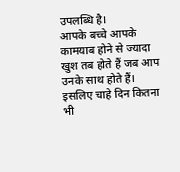उपलब्धि है।
आपके बच्चे आपके कामयाब होने से ज्यादा खुश तब होते हैं जब आप उनके साथ होते हैं।
इसलिए चाहे दिन कितना भी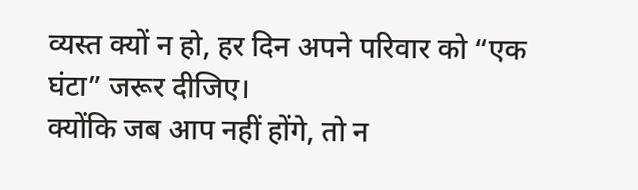व्यस्त क्यों न हो, हर दिन अपने परिवार को “एक घंटा” जरूर दीजिए।
क्योंकि जब आप नहीं होंगे, तो न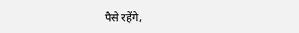पैसे रहेंगे,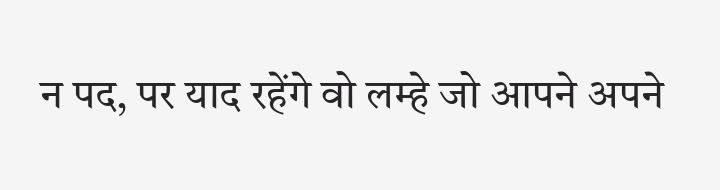न पद, पर याद रहेंगे वो लम्हे जो आपने अपने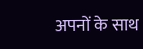अपनों के साथ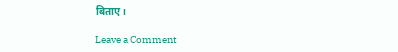बिताए।

Leave a Comment